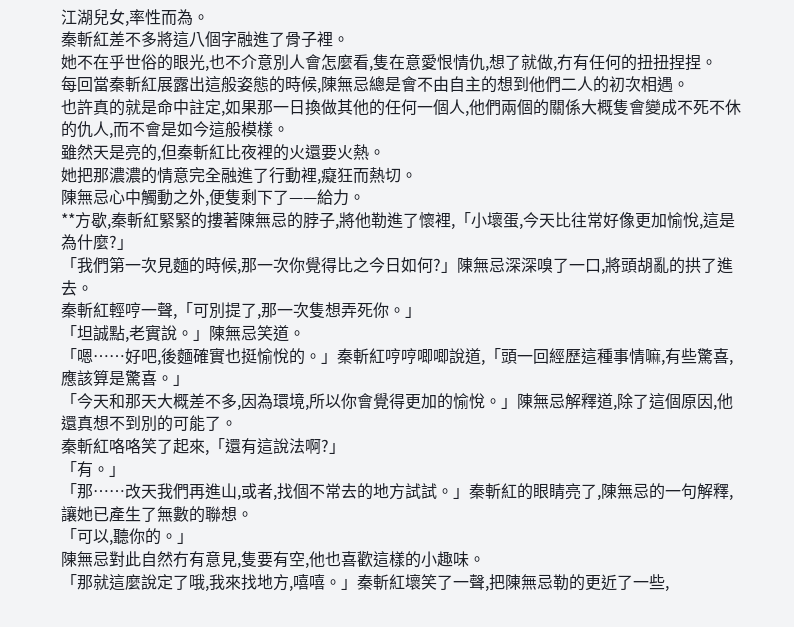江湖兒女,率性而為。
秦斬紅差不多將這八個字融進了骨子裡。
她不在乎世俗的眼光,也不介意別人會怎麼看,隻在意愛恨情仇,想了就做,冇有任何的扭扭捏捏。
每回當秦斬紅展露出這般姿態的時候,陳無忌總是會不由自主的想到他們二人的初次相遇。
也許真的就是命中註定,如果那一日換做其他的任何一個人,他們兩個的關係大概隻會變成不死不休的仇人,而不會是如今這般模樣。
雖然天是亮的,但秦斬紅比夜裡的火還要火熱。
她把那濃濃的情意完全融進了行動裡,癡狂而熱切。
陳無忌心中觸動之外,便隻剩下了——給力。
**方歇,秦斬紅緊緊的摟著陳無忌的脖子,將他勒進了懷裡,「小壞蛋,今天比往常好像更加愉悅,這是為什麼?」
「我們第一次見麵的時候,那一次你覺得比之今日如何?」陳無忌深深嗅了一口,將頭胡亂的拱了進去。
秦斬紅輕哼一聲,「可別提了,那一次隻想弄死你。」
「坦誠點,老實說。」陳無忌笑道。
「嗯……好吧,後麵確實也挺愉悅的。」秦斬紅哼哼唧唧說道,「頭一回經歷這種事情嘛,有些驚喜,應該算是驚喜。」
「今天和那天大概差不多,因為環境,所以你會覺得更加的愉悅。」陳無忌解釋道,除了這個原因,他還真想不到別的可能了。
秦斬紅咯咯笑了起來,「還有這說法啊?」
「有。」
「那……改天我們再進山,或者,找個不常去的地方試試。」秦斬紅的眼睛亮了,陳無忌的一句解釋,讓她已產生了無數的聯想。
「可以,聽你的。」
陳無忌對此自然冇有意見,隻要有空,他也喜歡這樣的小趣味。
「那就這麼說定了哦,我來找地方,嘻嘻。」秦斬紅壞笑了一聲,把陳無忌勒的更近了一些,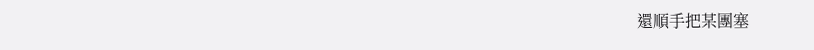還順手把某團塞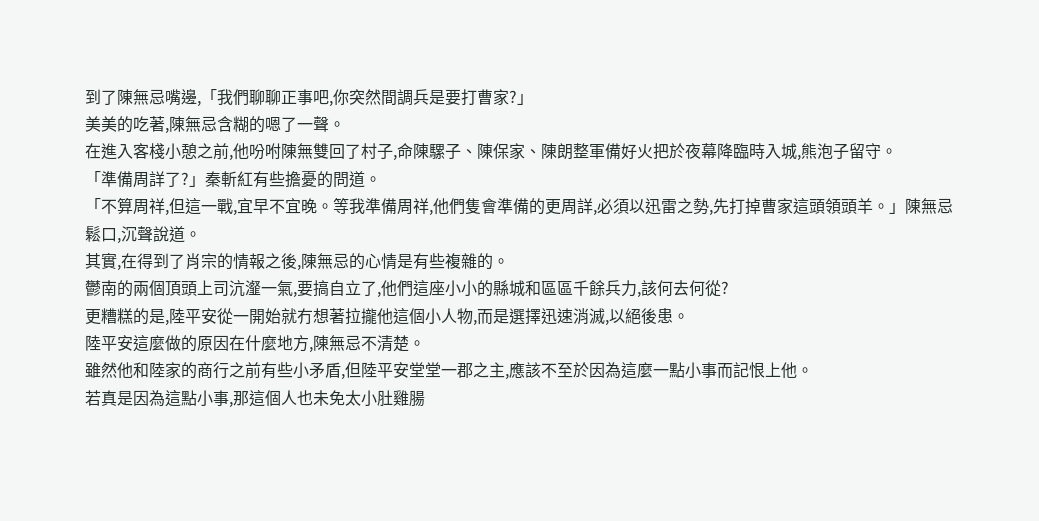到了陳無忌嘴邊,「我們聊聊正事吧,你突然間調兵是要打曹家?」
美美的吃著,陳無忌含糊的嗯了一聲。
在進入客棧小憩之前,他吩咐陳無雙回了村子,命陳騾子、陳保家、陳朗整軍備好火把於夜幕降臨時入城,熊泡子留守。
「準備周詳了?」秦斬紅有些擔憂的問道。
「不算周祥,但這一戰,宜早不宜晚。等我準備周祥,他們隻會準備的更周詳,必須以迅雷之勢,先打掉曹家這頭領頭羊。」陳無忌鬆口,沉聲說道。
其實,在得到了肖宗的情報之後,陳無忌的心情是有些複雜的。
鬱南的兩個頂頭上司沆瀣一氣,要搞自立了,他們這座小小的縣城和區區千餘兵力,該何去何從?
更糟糕的是,陸平安從一開始就冇想著拉攏他這個小人物,而是選擇迅速消滅,以絕後患。
陸平安這麼做的原因在什麼地方,陳無忌不清楚。
雖然他和陸家的商行之前有些小矛盾,但陸平安堂堂一郡之主,應該不至於因為這麼一點小事而記恨上他。
若真是因為這點小事,那這個人也未免太小肚雞腸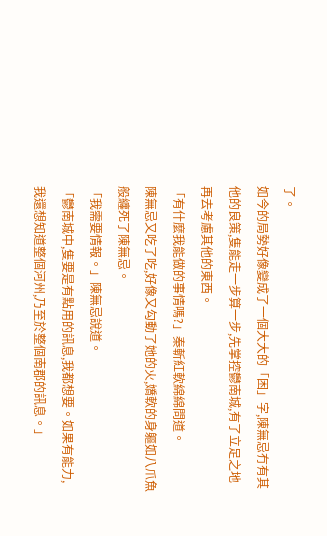了。
如今的局勢好像變成了一個大大的「困」字,陳無忌冇有其他的良策,隻能走一步算一步,先掌控鬱南城,有了立足之地再去考慮其他的東西。
「有什麼我能做的事情嗎?」秦斬紅軟綿綿問道。
陳無忌又吃了吃,好像又勾動了她的火,嬌軟的身軀如八爪魚般纏死了陳無忌。
「我需要情報。」陳無忌說道。
「鬱南城中,隻要是有點用的訊息,我都想要。如果有能力,我還想知道整個河州,乃至於整個南郡的訊息。」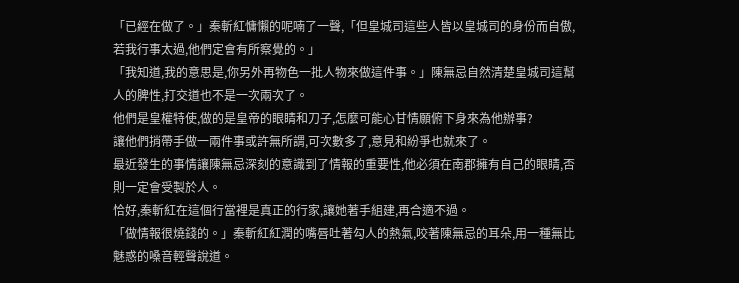「已經在做了。」秦斬紅慵懶的呢喃了一聲,「但皇城司這些人皆以皇城司的身份而自傲,若我行事太過,他們定會有所察覺的。」
「我知道,我的意思是,你另外再物色一批人物來做這件事。」陳無忌自然清楚皇城司這幫人的脾性,打交道也不是一次兩次了。
他們是皇權特使,做的是皇帝的眼睛和刀子,怎麼可能心甘情願俯下身來為他辦事?
讓他們捎帶手做一兩件事或許無所謂,可次數多了,意見和紛爭也就來了。
最近發生的事情讓陳無忌深刻的意識到了情報的重要性,他必須在南郡擁有自己的眼睛,否則一定會受製於人。
恰好,秦斬紅在這個行當裡是真正的行家,讓她著手組建,再合適不過。
「做情報很燒錢的。」秦斬紅紅潤的嘴唇吐著勾人的熱氣,咬著陳無忌的耳朵,用一種無比魅惑的嗓音輕聲說道。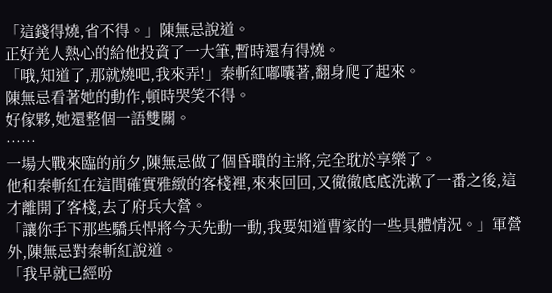「這錢得燒,省不得。」陳無忌說道。
正好羌人熱心的給他投資了一大筆,暫時還有得燒。
「哦,知道了,那就燒吧,我來弄!」秦斬紅嘟囔著,翻身爬了起來。
陳無忌看著她的動作,頓時哭笑不得。
好傢夥,她還整個一語雙關。
……
一場大戰來臨的前夕,陳無忌做了個昏聵的主將,完全耽於享樂了。
他和秦斬紅在這間確實雅緻的客棧裡,來來回回,又徹徹底底洗漱了一番之後,這才離開了客棧,去了府兵大營。
「讓你手下那些驕兵悍將今天先動一動,我要知道曹家的一些具體情況。」軍營外,陳無忌對秦斬紅說道。
「我早就已經吩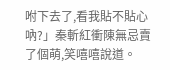咐下去了,看我貼不貼心吶?」秦斬紅衝陳無忌賣了個萌,笑嘻嘻說道。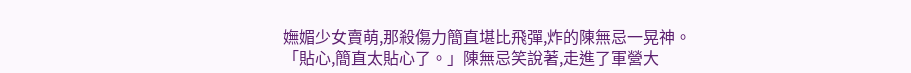嫵媚少女賣萌,那殺傷力簡直堪比飛彈,炸的陳無忌一晃神。
「貼心,簡直太貼心了。」陳無忌笑說著,走進了軍營大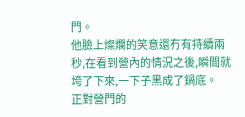門。
他臉上燦爛的笑意還冇有持續兩秒,在看到營內的情況之後,瞬間就垮了下來,一下子黑成了鍋底。
正對營門的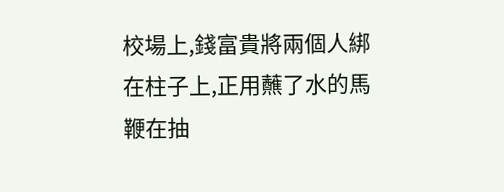校場上,錢富貴將兩個人綁在柱子上,正用蘸了水的馬鞭在抽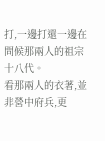打,一邊打還一邊在問候那兩人的祖宗十八代。
看那兩人的衣著,並非營中府兵,更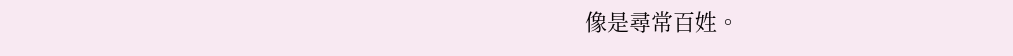像是尋常百姓。